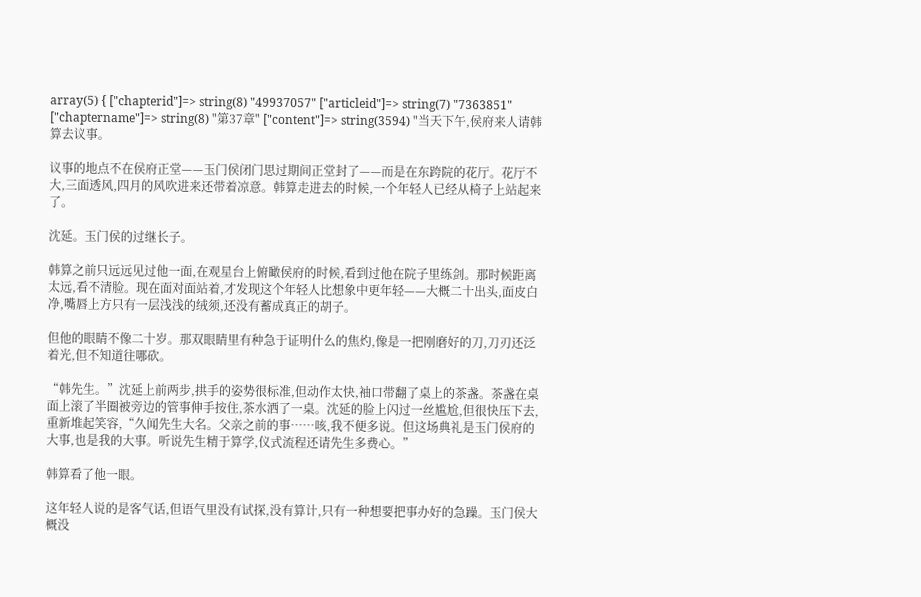array(5) { ["chapterid"]=> string(8) "49937057" ["articleid"]=> string(7) "7363851" ["chaptername"]=> string(8) "第37章" ["content"]=> string(3594) "当天下午,侯府来人请韩算去议事。

议事的地点不在侯府正堂——玉门侯闭门思过期间正堂封了——而是在东跨院的花厅。花厅不大,三面透风,四月的风吹进来还带着凉意。韩算走进去的时候,一个年轻人已经从椅子上站起来了。

沈延。玉门侯的过继长子。

韩算之前只远远见过他一面,在观星台上俯瞰侯府的时候,看到过他在院子里练剑。那时候距离太远,看不清脸。现在面对面站着,才发现这个年轻人比想象中更年轻——大概二十出头,面皮白净,嘴唇上方只有一层浅浅的绒须,还没有蓄成真正的胡子。

但他的眼睛不像二十岁。那双眼睛里有种急于证明什么的焦灼,像是一把刚磨好的刀,刀刃还泛着光,但不知道往哪砍。

“韩先生。”沈延上前两步,拱手的姿势很标准,但动作太快,袖口带翻了桌上的茶盏。茶盏在桌面上滚了半圈被旁边的管事伸手按住,茶水洒了一桌。沈延的脸上闪过一丝尴尬,但很快压下去,重新堆起笑容,“久闻先生大名。父亲之前的事……咳,我不便多说。但这场典礼是玉门侯府的大事,也是我的大事。听说先生精于算学,仪式流程还请先生多费心。”

韩算看了他一眼。

这年轻人说的是客气话,但语气里没有试探,没有算计,只有一种想要把事办好的急躁。玉门侯大概没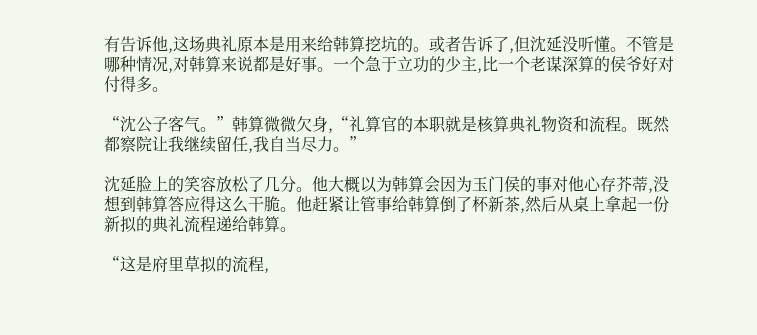有告诉他,这场典礼原本是用来给韩算挖坑的。或者告诉了,但沈延没听懂。不管是哪种情况,对韩算来说都是好事。一个急于立功的少主,比一个老谋深算的侯爷好对付得多。

“沈公子客气。”韩算微微欠身,“礼算官的本职就是核算典礼物资和流程。既然都察院让我继续留任,我自当尽力。”

沈延脸上的笑容放松了几分。他大概以为韩算会因为玉门侯的事对他心存芥蒂,没想到韩算答应得这么干脆。他赶紧让管事给韩算倒了杯新茶,然后从桌上拿起一份新拟的典礼流程递给韩算。

“这是府里草拟的流程,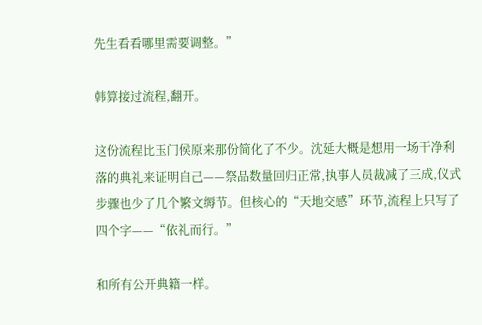先生看看哪里需要调整。”

韩算接过流程,翻开。

这份流程比玉门侯原来那份简化了不少。沈延大概是想用一场干净利落的典礼来证明自己——祭品数量回归正常,执事人员裁减了三成,仪式步骤也少了几个繁文缛节。但核心的“天地交感”环节,流程上只写了四个字——“依礼而行。”

和所有公开典籍一样。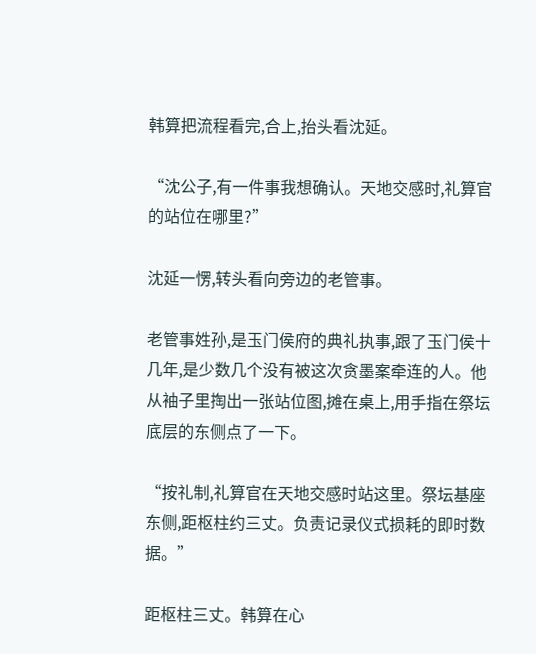韩算把流程看完,合上,抬头看沈延。

“沈公子,有一件事我想确认。天地交感时,礼算官的站位在哪里?”

沈延一愣,转头看向旁边的老管事。

老管事姓孙,是玉门侯府的典礼执事,跟了玉门侯十几年,是少数几个没有被这次贪墨案牵连的人。他从袖子里掏出一张站位图,摊在桌上,用手指在祭坛底层的东侧点了一下。

“按礼制,礼算官在天地交感时站这里。祭坛基座东侧,距枢柱约三丈。负责记录仪式损耗的即时数据。”

距枢柱三丈。韩算在心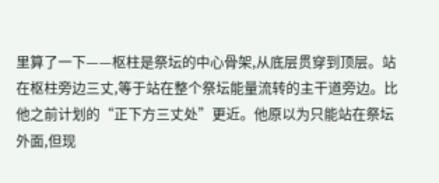里算了一下——枢柱是祭坛的中心骨架,从底层贯穿到顶层。站在枢柱旁边三丈,等于站在整个祭坛能量流转的主干道旁边。比他之前计划的“正下方三丈处”更近。他原以为只能站在祭坛外面,但现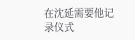在沈延需要他记录仪式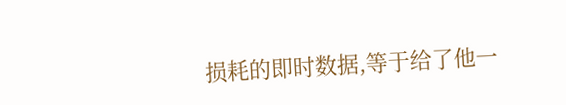损耗的即时数据,等于给了他一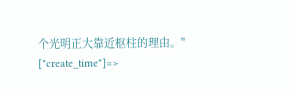个光明正大靠近枢柱的理由。" ["create_time"]=>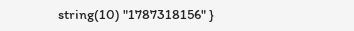string(10) "1787318156" }